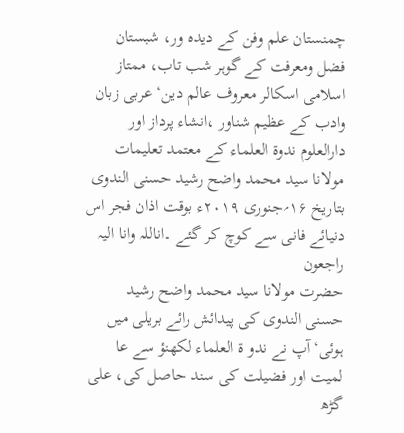چمنستان علم وفن کے دیدہ ور، شبستان فضل ومعرفت کے گوہر شب تاب، ممتاز اسلامی اسکالر معروف عالم دین‘ عربی زبان وادب کے عظیم شناور ،انشاء پرداز اور دارالعلوم ندوۃ العلماء کے معتمد تعلیمات مولانا سید محمد واضح رشید حسنی الندوی بتاریخ ۱۶؍جنوری ۲۰۱۹ء بوقت اذان فجر اس دنیائے فانی سے کوچ کر گئے ۔اناللہ وانا الیہ راجعون
حضرت مولانا سید محمد واضح رشید حسنی الندوی کی پیدائش رائے بریلی میں ہوئی‘ آپ نے ندو ۃ العلماء لکھنؤ سے عا لمیت اور فضیلت کی سند حاصل کی، علی گڑھ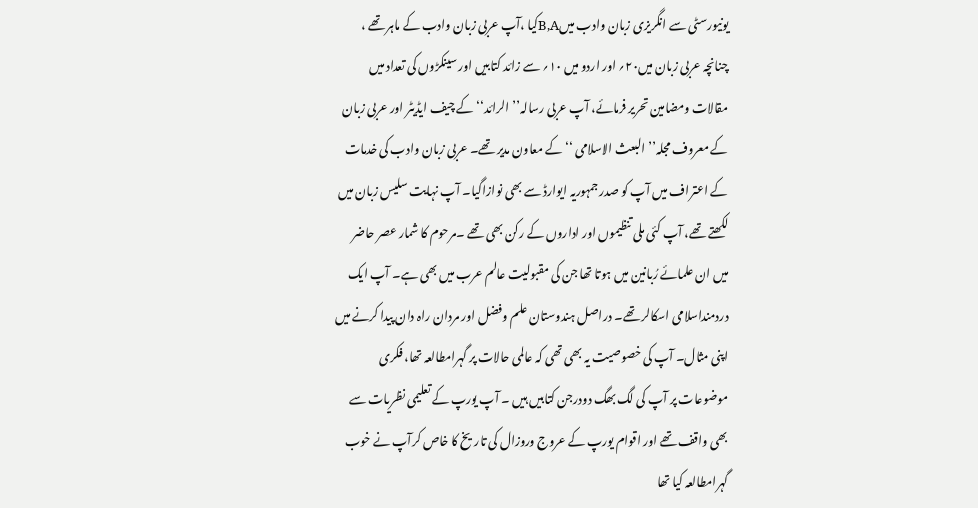یونیورسٹی سے انگریزی زبان وادب میںB,Aکیا ،آپ عربی زبان وادب کے ماہر تھے ، چنانچہ عربی زبان میں۲۰؍ اور اردو میں ۱۰؍ سے زائد کتابیں اور سینکڑوں کی تعداد میں مقالات ومضامین تحریر فرمائے، آپ عربی رسالہ’’ الرائد‘‘ کے چیف ایڈیٹر اور عربی زبان کے معروف مجلہ’’ البعث الاسلامی ‘‘کے معاون مدیر تھے۔ عربی زبان وادب کی خدمات کے اعتراف میں آپ کو صدر جمہوریہ ایوارڈ سے بھی نوازاگیا۔ آپ نہایت سلیس زبان میں لکھتے تھے، آپ کئی ملی تنظیموں اور اداروں کے رکن بھی تھے ۔مرحوم کا شمار عصر حاضر میں ان علمائے رُبانین میں ہوتا تھا جن کی مقبولیت عالم عرب میں بھی ہے۔ آپ ایک دردمنداسلامی اسکالر تھے۔ دراصل ہندوستان علم وفضل اور مردان راہ دان پیدا کرنے میں اپنی مثال۔ آپ کی خصوصیت یہ بھی تھی کہ عالمی حالات پر گہرامطالعہ تھا، فکری موضوعات پر آپ کی لگ بھگ دودرجن کتابیں ہیں ۔ آپ یورپ کے تعلیمی نظریات سے بھی واقف تھے اور اقوام یورپ کے عروج وروزال کی تاریخ کا خاص کرآپ نے خوب گہرامطالعہ کیا تھا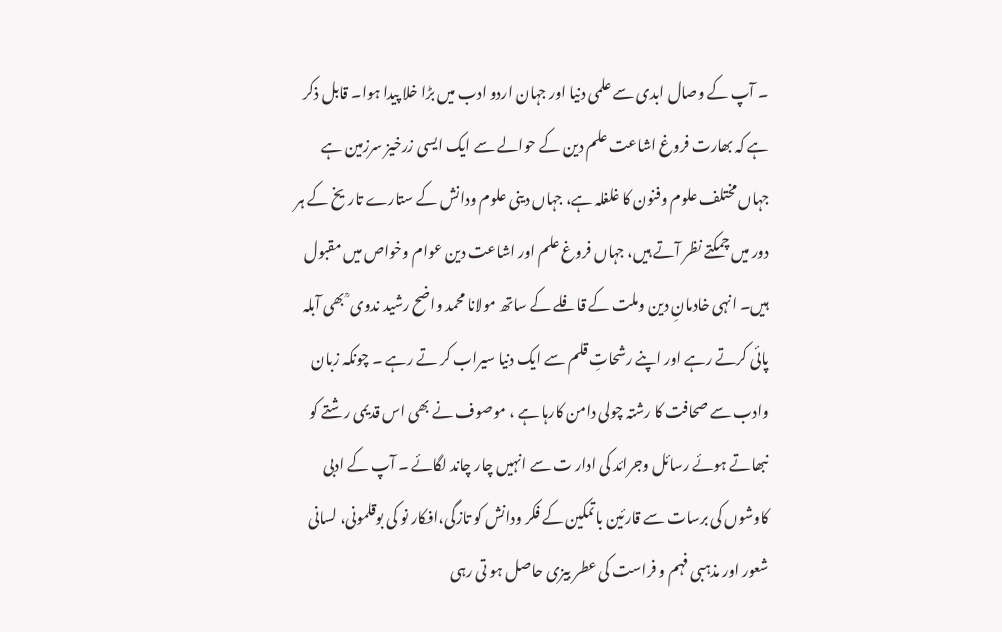۔ آپ کے وصال ابدی سے علمی دنیا اور جہان اردو ادب میں بڑا خلا پیدا ہوا۔ قابل ذکر ہے کہ بھارت فروغ اشاعت علم دین کے حوالے سے ایک ایسی زرخیز سرزمین ہے جہاں مختلف علوم وفنون کا غلغلہ ہے، جہاں دینی علوم ودانش کے ستارے تاریخ کے ہر دور میں چمکتے نظر آتے ہیں، جہاں فروغ علم اور اشاعت دین عوام وخواص میں مقبول ہیں۔ انہی خادمانِ دین وملت کے قافلے کے ساتھ مولانا محمد واضح رشید ندوی ؒ بھی آبلہ پائی کرتے رہے اور اپنے رشحاتِ قلم سے ایک دنیا سیراب کر تے رہے ۔ چونکہ زبان وادب سے صحافت کا رشتہ چولی دامن کارہا ہے ، موصوف نے بھی اس قدیمی رشتے کو نبھاتے ہوئے رسائل وجرائد کی ادار ت سے انہیں چار چاند لگائے ۔ آپ کے ادبی کاوشوں کی برسات سے قارئین باتمکین کے فکر ودانش کو تازگی،افکار نو کی بوقلمونی، لسانی شعور اور مذہبی فہم و فراست کی عطر بیزی حاصل ہو تی رہی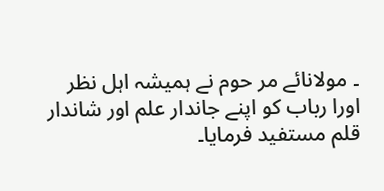۔ مولانائے مر حوم نے ہمیشہ اہل نظر اورا رباب کو اپنے جاندار علم اور شاندار قلم مستفید فرمایا۔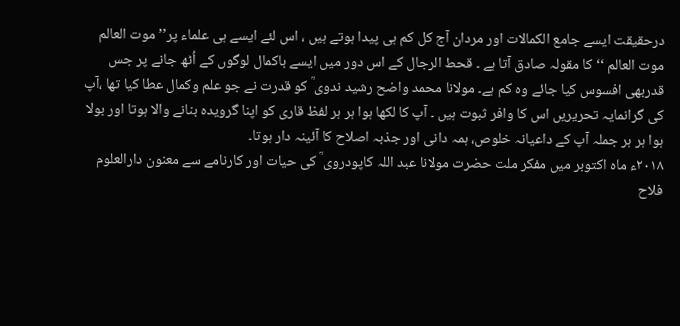درحقیقت ایسے جامع الکمالات اور مردان آج کل کم ہی پیدا ہوتے ہیں ، اس لئے ایسے ہی علماء پر’’ موت العالم موت العالم ‘‘ کا مقولہ صادق آتا ہے ۔ قحط الرجال کے اس دور میں ایسے باکمال لوگوں کے اُٹھ جانے پر جس قدربھی افسوس کیا جائے وہ کم ہے۔ مولانا محمد واضح رشید ندوی ؒ کو قدرت نے جو علم وکمال عطا کیا تھا ،آپ کی گرانمایہ تحریریں اس کا وافر ثبوت ہیں ۔ آپ کا لکھا ہوا ہر ہر لفظ قاری کو اپنا گرویدہ بنانے والا ہوتا اور بولا ہوا ہر ہر جملہ آپ کے داعیانہ خلوص، ہمہ دانی اور جذبہ اصلاح کا آئینہ دار ہوتا۔
۲۰۱۸ء ماہ اکتوبر میں مفکر ملت حضرت مولانا عبد اللہ کاپودروی ؒ کی حیات اور کارنامے سے معنون دارالعلوم فلاح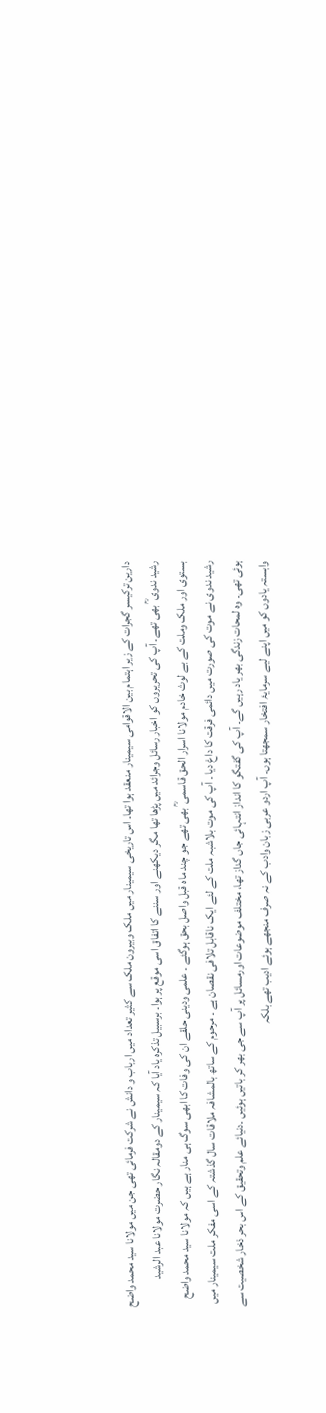دارین ترکیسر گجرات کے زیر اہتمام بین الاقوامی سیمینار منعقد ہوا تھا۔ اس تاریخی سیمینار میں ملک وبیرون ملک سے کثیر تعداد میں ارباب و دانش نے شرکت فرمائی تھی جن میں مولانا سید محمد واضح رشید ندوی ؒ بھی تھے۔ آپ کی تحریروں کو اخبار رسائل وجرائد میں پڑھا تھا مگر دیکھنے اور سننے کا اتفاق اسی موقع پر ہوا۔ برسبیل تذکرہ یاد آیا کہ سیمینار کے دومقالہ نگار حضرت مولانا عبد الرشید بستوی اور ملک وملت کے بے لوث خادم مولانا اسرار الحق قاسمی ؒ بھی تھے جو چند ماہ قبل واصل بحق ہوگئے ۔ علمی ودینی حلقے ان کی وفات کا ابھی سوگ ہی منار ہے ہیں کہ مولانا سید محمد واضح رشید ندوی نے موت کی صورت میں دائمی فرقت کا داغ دیا ۔ آپ کی موت بلاشبہ ملت کے لئے ایک ناقابل تلافی نقصان ہے ۔ مرحوم کے ساتھ بالمشافہ ملاقات سال گذشتہ کے اسی مفکر ملت سیمینار میں ہوئی تھی۔ وہ لمحات زندگی بھر یاد رہیں گے۔ آپ کی گفتگو کا انداز انتہائی جاں گداز تھا، مختلف موضوعات اورمسائل پر آپ سے جی بھر کر باتیں ہوئیں ۔دنیائے علم وتحقیق کے اس بحر ذخار شخصیت سے وابستہ یادوں کو میں اپنے لیے سرمایۂ افتخار سمجھتا ہوں۔ آپ اردو عربی زبان وادب کے نہ صرف منجھے ہوئے ادیب تھے بلکہ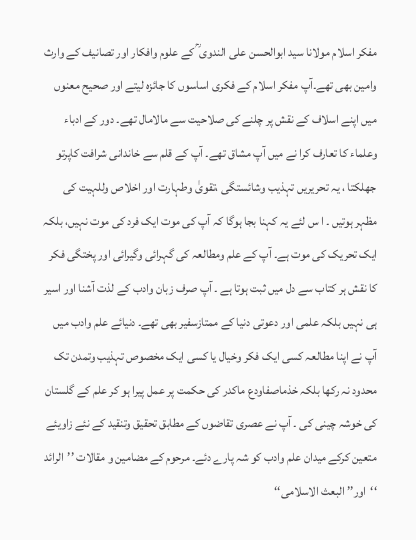مفکر اسلام مولانا سید ابوالحسن علی الندوی ؒ کے علوم وافکار اور تصانیف کے وارث وامین بھی تھے۔آپ مفکر اسلام کے فکری اساسوں کا جائزہ لیتے اور صحیح معنوں میں اپنے اسلاف کے نقش پر چلنے کی صلاحیت سے مالامال تھے۔ دور کے ادباء وعلماء کا تعارف کرا نے میں آپ مشاق تھے۔ آپ کے قلم سے خاندانی شرافت کاپرتو جھلکتا ، یہ تحریریں تہذیب وشائستگی ،تقویٰ وطہارت اور اخلاص وللہیت کی مظہر ہوتیں ۔ ا س لئے یہ کہنا بجا ہوگا کہ آپ کی موت ایک فرد کی موت نہیں، بلکہ ایک تحریک کی موت ہے۔ آپ کے علم ومطالعہ کی گہرائی وگیرائی اور پختگی فکر کا نقش ہر کتاب سے دل میں ثبت ہوتا ہے ۔ آپ صرف زبان وادب کے لذت آشنا اور اسیر ہی نہیں بلکہ علمی اور دعوتی دنیا کے ممتازسفیر بھی تھے۔ دنیائے علم وادب میں آپ نے اپنا مطالعہ کسی ایک فکر وخیال یا کسی ایک مخصوص تہذیب وتمدن تک محدود نہ رکھا بلکہ خذماصفاودع ماکدر کی حکمت پر عمل پیرا ہو کر علم کے گلستان کی خوشہ چینی کی ۔ آپ نے عصری تقاضوں کے مطابق تحقیق وتنقید کے نئے زاویئے متعین کرکے میدان علم وادب کو شہ پارے دئے۔ مرحوم کے مضامین و مقالات ’’الرائد ‘‘اور’’ البعث الاسلامی‘‘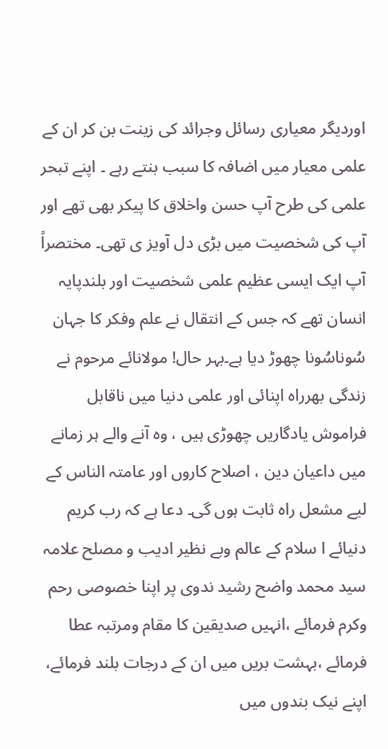اوردیگر معیاری رسائل وجرائد کی زینت بن کر ان کے علمی معیار میں اضافہ کا سبب بنتے رہے ۔ اپنے تبحر علمی کی طرح آپ حسن واخلاق کا پیکر بھی تھے اور آپ کی شخصیت میں بڑی دل آویز ی تھی۔ مختصراً آپ ایک ایسی عظیم علمی شخصیت اور بلندپایہ انسان تھے کہ جس کے انتقال نے علم وفکر کا جہان سُوناسُونا چھوڑ دیا ہے۔بہر حال! مولانائے مرحوم نے زندگی بھرراہ اپنائی اور علمی دنیا میں ناقابل فراموش یادگاریں چھوڑی ہیں ، وہ آنے والے ہر زمانے میں داعیان دین ، اصلاح کاروں اور عامتہ الناس کے لیے مشعل راہ ثابت ہوں گی۔ دعا ہے کہ رب کریم دنیائے ا سلام کے عالم وبے نظیر ادیب و مصلح علامہ سید محمد واضح رشید ندوی پر اپنا خصوصی رحم وکرم فرمائے ،انہیں صدیقین کا مقام ومرتبہ عطا فرمائے ،بہشت بریں میں ان کے درجات بلند فرمائے، اپنے نیک بندوں میں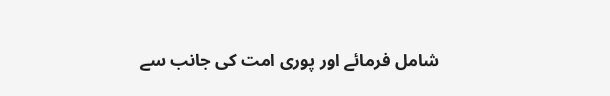شامل فرمائے اور پوری امت کی جانب سے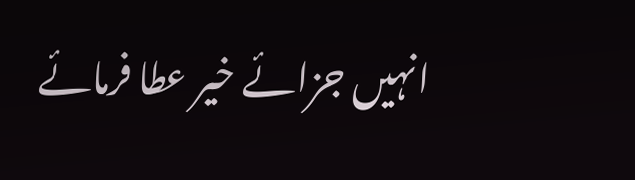انہیں جزائے خیر عطا فرمائے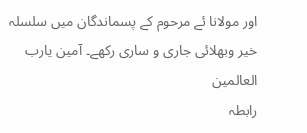اور مولانا ئے مرحوم کے پسماندگان میں سلسلہ خیر وبھلائی جاری و ساری رکھے۔ آمین یارب العالمین
رابطہ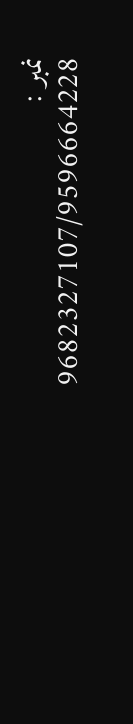نمبر : 9682327107/9596664228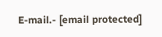E-mail.- [email protected]